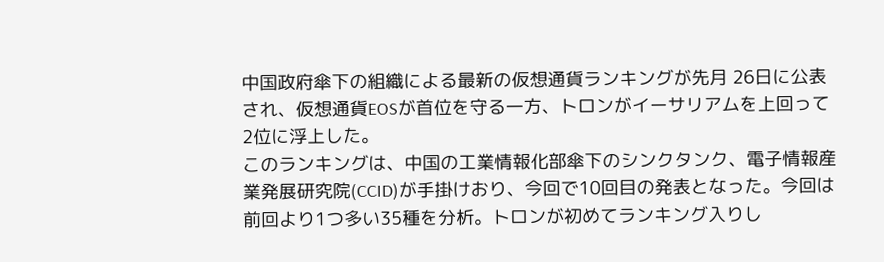中国政府傘下の組織による最新の仮想通貨ランキングが先月 26日に公表され、仮想通貨EOSが首位を守る一方、トロンがイーサリアムを上回って2位に浮上した。
このランキングは、中国の工業情報化部傘下のシンクタンク、電子情報産業発展研究院(CCID)が手掛けおり、今回で10回目の発表となった。今回は前回より1つ多い35種を分析。トロンが初めてランキング入りし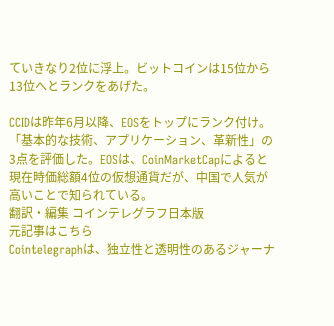ていきなり2位に浮上。ビットコインは15位から13位へとランクをあげた。

CCIDは昨年6月以降、EOSをトップにランク付け。「基本的な技術、アプリケーション、革新性」の3点を評価した。EOSは、CoinMarketCapによると現在時価総額4位の仮想通貨だが、中国で人気が高いことで知られている。
翻訳・編集 コインテレグラフ日本版
元記事はこちら
Cointelegraphは、独立性と透明性のあるジャーナ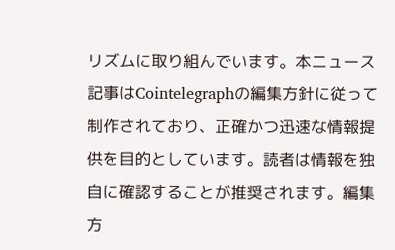リズムに取り組んでいます。本ニュース記事はCointelegraphの編集方針に従って制作されており、正確かつ迅速な情報提供を目的としています。読者は情報を独自に確認することが推奨されます。編集方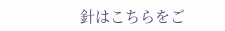針はこちらをご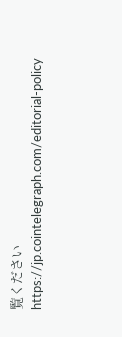覧ください https://jp.cointelegraph.com/editorial-policy